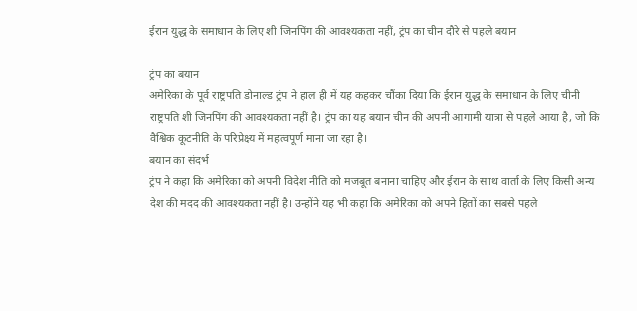ईरान युद्ध के समाधान के लिए शी जिनपिंग की आवश्यकता नहीं, ट्रंप का चीन दौरे से पहले बयान

ट्रंप का बयान
अमेरिका के पूर्व राष्ट्रपति डोनाल्ड ट्रंप ने हाल ही में यह कहकर चौंका दिया कि ईरान युद्ध के समाधान के लिए चीनी राष्ट्रपति शी जिनपिंग की आवश्यकता नहीं है। ट्रंप का यह बयान चीन की अपनी आगामी यात्रा से पहले आया है, जो कि वैश्विक कूटनीति के परिप्रेक्ष्य में महत्वपूर्ण माना जा रहा है।
बयान का संदर्भ
ट्रंप ने कहा कि अमेरिका को अपनी विदेश नीति को मजबूत बनाना चाहिए और ईरान के साथ वार्ता के लिए किसी अन्य देश की मदद की आवश्यकता नहीं है। उन्होंने यह भी कहा कि अमेरिका को अपने हितों का सबसे पहले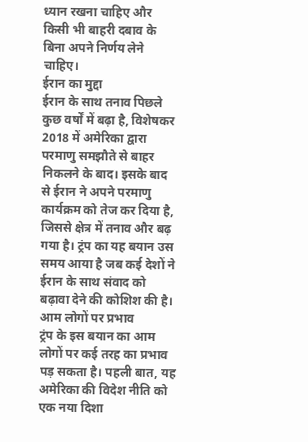ध्यान रखना चाहिए और किसी भी बाहरी दबाव के बिना अपने निर्णय लेने चाहिए।
ईरान का मुद्दा
ईरान के साथ तनाव पिछले कुछ वर्षों में बढ़ा है, विशेषकर 2018 में अमेरिका द्वारा परमाणु समझौते से बाहर निकलने के बाद। इसके बाद से ईरान ने अपने परमाणु कार्यक्रम को तेज कर दिया है, जिससे क्षेत्र में तनाव और बढ़ गया है। ट्रंप का यह बयान उस समय आया है जब कई देशों ने ईरान के साथ संवाद को बढ़ावा देने की कोशिश की है।
आम लोगों पर प्रभाव
ट्रंप के इस बयान का आम लोगों पर कई तरह का प्रभाव पड़ सकता है। पहली बात, यह अमेरिका की विदेश नीति को एक नया दिशा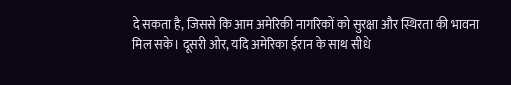दे सकता है, जिससे कि आम अमेरिकी नागरिकों को सुरक्षा और स्थिरता की भावना मिल सके। दूसरी ओर, यदि अमेरिका ईरान के साथ सीधे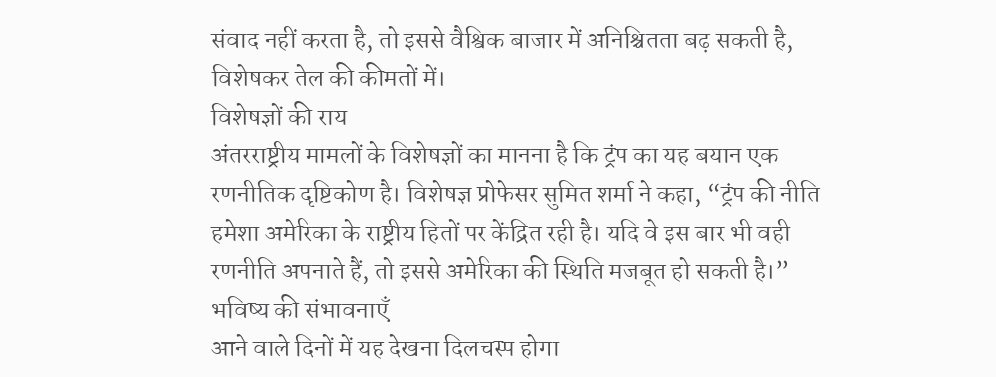संवाद नहीं करता है, तो इससे वैश्विक बाजार में अनिश्चितता बढ़ सकती है, विशेषकर तेल की कीमतों में।
विशेषज्ञों की राय
अंतरराष्ट्रीय मामलों के विशेषज्ञों का मानना है कि ट्रंप का यह बयान एक रणनीतिक दृष्टिकोण है। विशेषज्ञ प्रोफेसर सुमित शर्मा ने कहा, “ट्रंप की नीति हमेशा अमेरिका के राष्ट्रीय हितों पर केंद्रित रही है। यदि वे इस बार भी वही रणनीति अपनाते हैं, तो इससे अमेरिका की स्थिति मजबूत हो सकती है।”
भविष्य की संभावनाएँ
आने वाले दिनों में यह देखना दिलचस्प होगा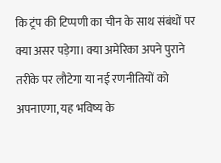कि ट्रंप की टिप्पणी का चीन के साथ संबंधों पर क्या असर पड़ेगा। क्या अमेरिका अपने पुराने तरीके पर लौटेगा या नई रणनीतियों को अपनाएगा, यह भविष्य के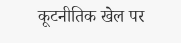कूटनीतिक खेल पर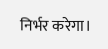निर्भर करेगा।